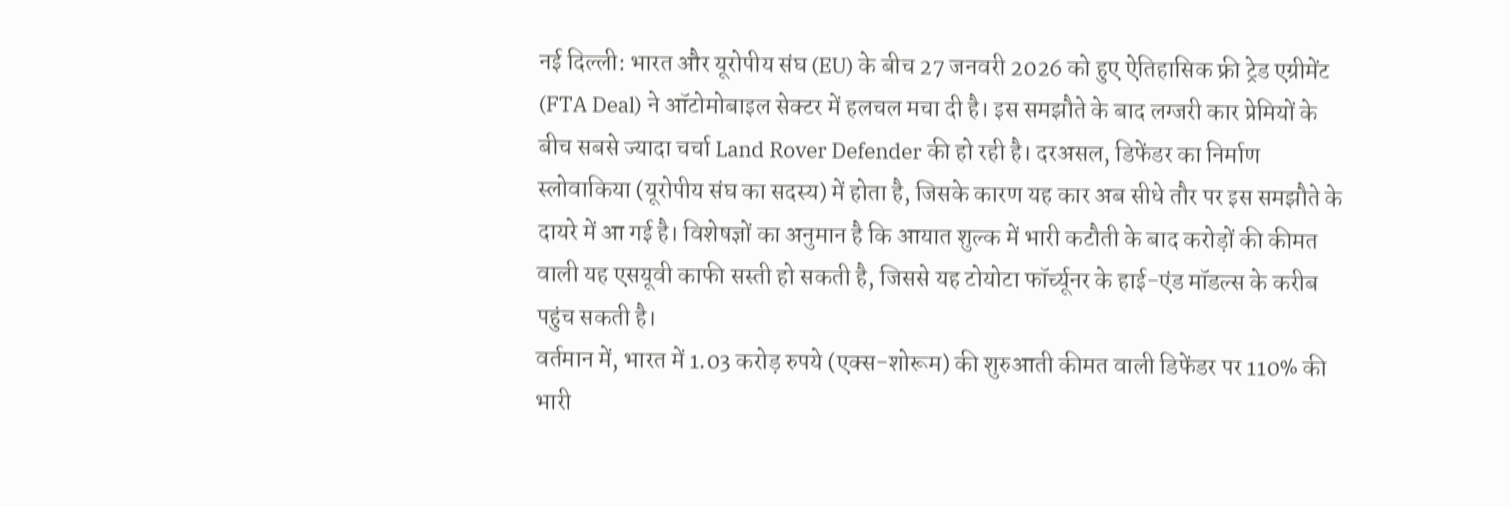नई दिल्ली: भारत और यूरोपीय संघ (EU) के बीच 27 जनवरी 2026 को हुए ऐतिहासिक फ्री ट्रेड एग्रीमेंट (FTA Deal) ने ऑटोमोबाइल सेक्टर में हलचल मचा दी है। इस समझौते के बाद लग्जरी कार प्रेमियों के बीच सबसे ज्यादा चर्चा Land Rover Defender की हो रही है। दरअसल, डिफेंडर का निर्माण स्लोवाकिया (यूरोपीय संघ का सदस्य) में होता है, जिसके कारण यह कार अब सीधे तौर पर इस समझौते के दायरे में आ गई है। विशेषज्ञों का अनुमान है कि आयात शुल्क में भारी कटौती के बाद करोड़ों की कीमत वाली यह एसयूवी काफी सस्ती हो सकती है, जिससे यह टोयोटा फॉर्च्यूनर के हाई-एंड मॉडल्स के करीब पहुंच सकती है।
वर्तमान में, भारत में 1.03 करोड़ रुपये (एक्स-शोरूम) की शुरुआती कीमत वाली डिफेंडर पर 110% की भारी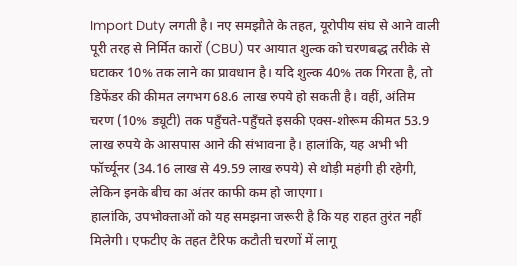Import Duty लगती है। नए समझौते के तहत, यूरोपीय संघ से आने वाली पूरी तरह से निर्मित कारों (CBU) पर आयात शुल्क को चरणबद्ध तरीके से घटाकर 10% तक लाने का प्रावधान है। यदि शुल्क 40% तक गिरता है, तो डिफेंडर की कीमत लगभग 68.6 लाख रुपये हो सकती है। वहीं, अंतिम चरण (10% ड्यूटी) तक पहुँचते-पहुँचते इसकी एक्स-शोरूम कीमत 53.9 लाख रुपये के आसपास आने की संभावना है। हालांकि, यह अभी भी फॉर्च्यूनर (34.16 लाख से 49.59 लाख रुपये) से थोड़ी महंगी ही रहेगी, लेकिन इनके बीच का अंतर काफी कम हो जाएगा।
हालांकि, उपभोक्ताओं को यह समझना जरूरी है कि यह राहत तुरंत नहीं मिलेगी। एफटीए के तहत टैरिफ कटौती चरणों में लागू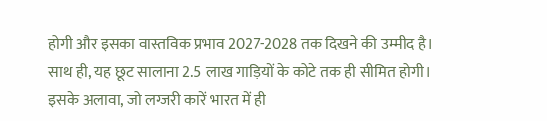होगी और इसका वास्तविक प्रभाव 2027-2028 तक दिखने की उम्मीद है। साथ ही, यह छूट सालाना 2.5 लाख गाड़ियों के कोटे तक ही सीमित होगी। इसके अलावा, जो लग्जरी कारें भारत में ही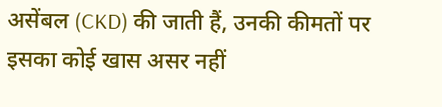असेंबल (CKD) की जाती हैं, उनकी कीमतों पर इसका कोई खास असर नहीं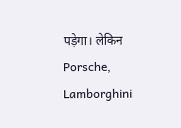पड़ेगा। लेकिन Porsche, Lamborghini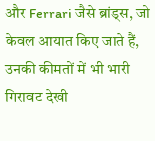और Ferrari जैसे ब्रांड्स, जो केवल आयात किए जाते हैं, उनकी कीमतों में भी भारी गिरावट देखी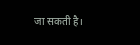जा सकती है।